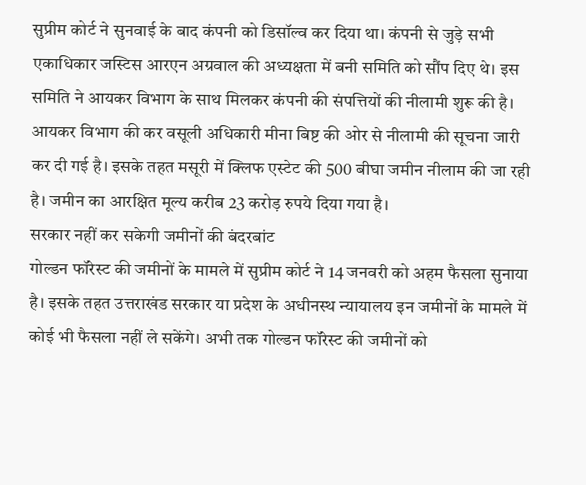सुप्रीम कोर्ट ने सुनवाई के बाद कंपनी को डिसॉल्व कर दिया था। कंपनी से जुड़े सभी एकाधिकार जस्टिस आरएन अग्रवाल की अध्यक्षता में बनी समिति को सौंप दिए थे। इस समिति ने आयकर विभाग के साथ मिलकर कंपनी की संपत्तियों की नीलामी शुरू की है।
आयकर विभाग की कर वसूली अधिकारी मीना बिष्ट की ओर से नीलामी की सूचना जारी कर दी गई है। इसके तहत मसूरी में क्लिफ एस्टेट की 500 बीघा जमीन नीलाम की जा रही है। जमीन का आरक्षित मूल्य करीब 23 करोड़ रुपये दिया गया है।
सरकार नहीं कर सकेगी जमीनों की बंदरबांट
गोल्डन फॉरेस्ट की जमीनों के मामले में सुप्रीम कोर्ट ने 14 जनवरी को अहम फैसला सुनाया है। इसके तहत उत्तराखंड सरकार या प्रदेश के अधीनस्थ न्यायालय इन जमीनों के मामले में कोई भी फैसला नहीं ले सकेंगे। अभी तक गोल्डन फॉरेस्ट की जमीनों को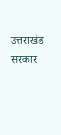उत्तराखंड सरकार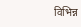विभिन्न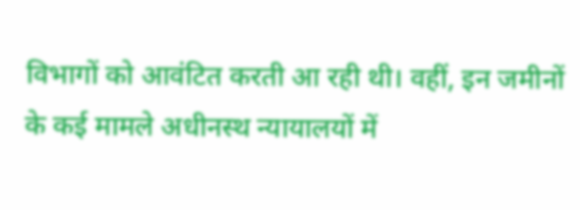विभागों को आवंटित करती आ रही थी। वहीं, इन जमीनों के कई मामले अधीनस्थ न्यायालयों में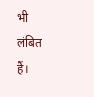भी लंबित हैं।